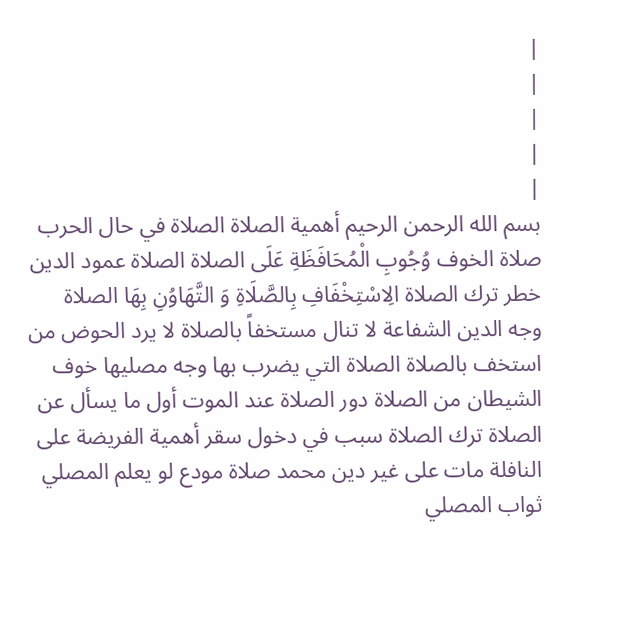|
|
|
|
|
بسم الله الرحمن الرحيم أهمية الصلاة الصلاة في حال الحرب صلاة الخوف وُجُوبِ الْمُحَافَظَةِ عَلَى الصلاة الصلاة عمود الدين خطر ترك الصلاة الِاسْتِخْفَافِ بِالصَّلَاةِ وَ التَّهَاوُنِ بِهَا الصلاة وجه الدين الشفاعة لا تنال مستخفاً بالصلاة لا يرد الحوض من استخف بالصلاة الصلاة التي يضرب بها وجه مصليها خوف الشيطان من الصلاة دور الصلاة عند الموت أول ما يسأل عن الصلاة ترك الصلاة سبب في دخول سقر أهمية الفريضة على النافلة مات على غير دين محمد صلاة مودع لو يعلم المصلي ثواب المصلي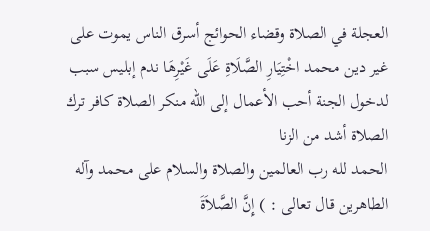العجلة في الصلاة وقضاء الحوائج أسرق الناس يموت على غير دين محمد اخْتِيَارِ الصَّلَاةِ عَلَى غَيْرِهَا ندم إبليس سبب لدخول الجنة أحب الأعمال إلى الله منكر الصلاة كافر ترك الصلاة أشد من الزنا
الحمد لله رب العالمين والصلاة والسلام على محمد وآله الطاهرين قال تعالى : ) إِنَّ الصَّلاَةَ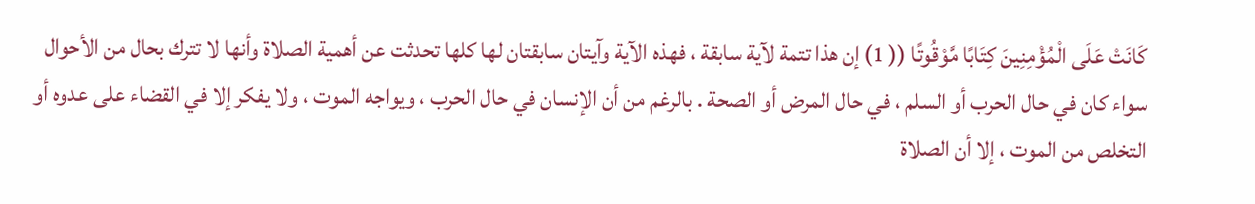كَانَتْ عَلَى الْمُؤْمِنِينَ كِتَابًا مَّوْقُوتًا (( 1) إن هذا تتمة لآية سابقة ، فهذه الآية وآيتان سابقتان لها كلها تحدثت عن أهمية الصلاة وأنها لا تترك بحال من الأحوال سواء كان في حال الحرب أو السلم ، في حال المرض أو الصحة . بالرغم من أن الإنسان في حال الحرب ، ويواجه الموت ، ولا يفكر إلا في القضاء على عدوه أو التخلص من الموت ، إلا أن الصلاة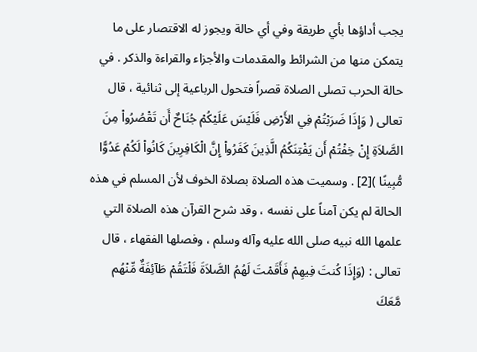يجب أداؤها بأي طريقة وفي أي حالة ويجوز له الاقتصار على ما يتمكن منها من الشرائط والمقدمات والأجزاء والقراءة والذكر . في حالة الحرب تصلى الصلاة قصراً فتحول الرباعية إلى ثنائية ، قال تعالى ( وَإِذَا ضَرَبْتُمْ فِي الأَرْضِ فَلَيْسَ عَلَيْكُمْ جُنَاحٌ أَن تَقْصُرُواْ مِنَ الصَّلاَةِ إِنْ خِفْتُمْ أَن يَفْتِنَكُمُ الَّذِينَ كَفَرُواْ إِنَّ الْكَافِرِينَ كَانُواْ لَكُمْ عَدُوًّا مُّبِينًا )[2] . وسميت هذه الصلاة بصلاة الخوف لأن المسلم في هذه الحالة لم يكن آمناً على نفسه ، وقد شرح القرآن هذه الصلاة التي علمها الله نبيه صلى الله عليه وآله وسلم ، وفصلها الفقهاء ، قال تعالى : (وَإِذَا كُنتَ فِيهِمْ فَأَقَمْتَ لَهُمُ الصَّلاَةَ فَلْتَقُمْ طَآئِفَةٌ مِّنْهُم مَّعَكَ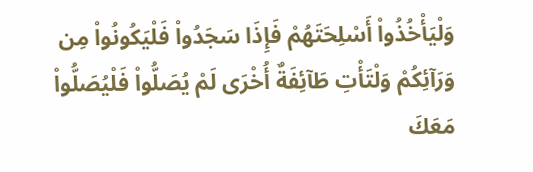وَلْيَأْخُذُواْ أَسْلِحَتَهُمْ فَإِذَا سَجَدُواْ فَلْيَكُونُواْ مِن وَرَآئِكُمْ وَلْتَأْتِ طَآئِفَةٌ أُخْرَى لَمْ يُصَلُّواْ فَلْيُصَلُّواْ مَعَكَ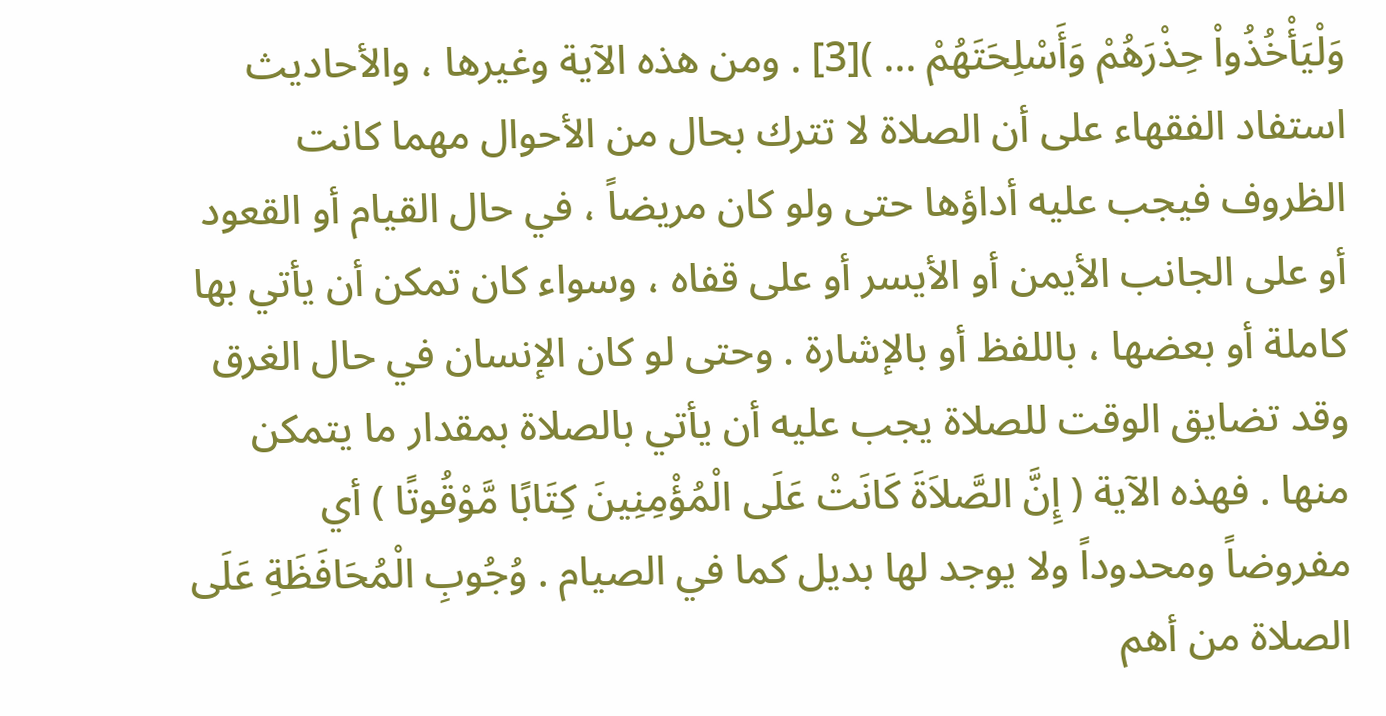وَلْيَأْخُذُواْ حِذْرَهُمْ وَأَسْلِحَتَهُمْ ... )[3] . ومن هذه الآية وغيرها ، والأحاديث استفاد الفقهاء على أن الصلاة لا تترك بحال من الأحوال مهما كانت الظروف فيجب عليه أداؤها حتى ولو كان مريضاً ، في حال القيام أو القعود أو على الجانب الأيمن أو الأيسر أو على قفاه ، وسواء كان تمكن أن يأتي بها كاملة أو بعضها ، باللفظ أو بالإشارة . وحتى لو كان الإنسان في حال الغرق وقد تضايق الوقت للصلاة يجب عليه أن يأتي بالصلاة بمقدار ما يتمكن منها . فهذه الآية ( إِنَّ الصَّلاَةَ كَانَتْ عَلَى الْمُؤْمِنِينَ كِتَابًا مَّوْقُوتًا ) أي مفروضاً ومحدوداً ولا يوجد لها بديل كما في الصيام . وُجُوبِ الْمُحَافَظَةِ عَلَى الصلاة من أهم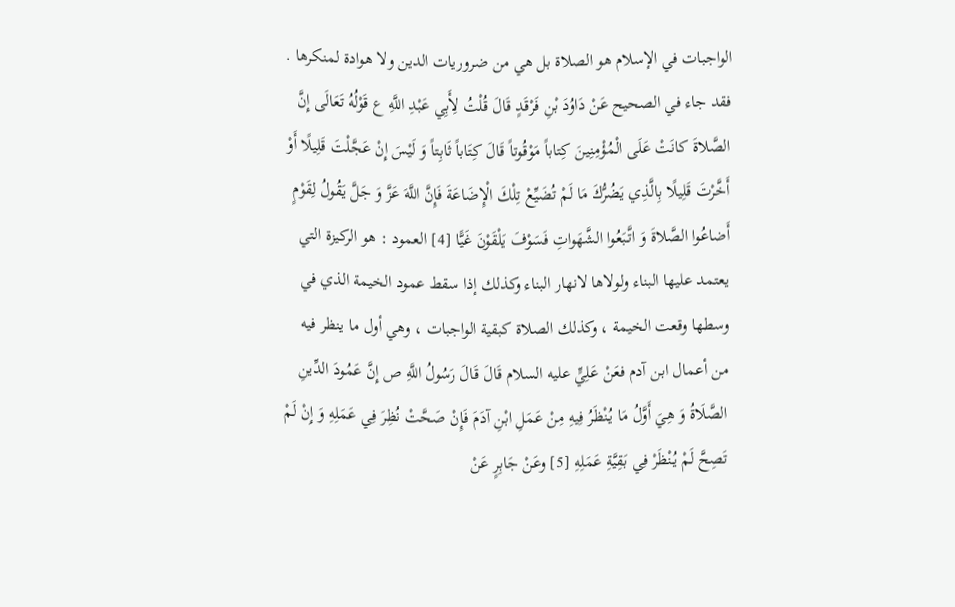الواجبات في الإسلام هو الصلاة بل هي من ضروريات الدين ولا هوادة لمنكرها . فقد جاء في الصحيح عَنْ دَاوُدَ بْنِ فَرْقَدٍ قَالَ قُلْتُ لِأَبِي عَبْدِ اللَّهِ ع قَوْلُهُ تَعَالَى إِنَّ الصَّلاةَ كانَتْ عَلَى الْمُؤْمِنِينَ كِتاباً مَوْقُوتاً قَالَ كِتَاباً ثَابِتاً وَ لَيْسَ إِنْ عَجَّلْتَ قَلِيلًا أَوْ أَخَّرْتَ قَلِيلًا بِالَّذِي يَضُرُّكَ مَا لَمْ تُضَيِّعْ تِلْكَ الْإِضَاعَةَ فَإِنَّ اللَّهَ عَزَّ وَ جَلَّ يَقُولُ لِقَوْمٍ أَضاعُوا الصَّلاةَ وَ اتَّبَعُوا الشَّهَواتِ فَسَوْفَ يَلْقَوْنَ غَيًّا [4] العمود : هو الركيزة التي يعتمد عليها البناء ولولاها لانهار البناء وكذلك إذا سقط عمود الخيمة الذي في وسطها وقعت الخيمة ، وكذلك الصلاة كبقية الواجبات ، وهي أول ما ينظر فيه من أعمال ابن آدم فعَنْ عَلِيٍّ عليه السلام قَالَ قَالَ رَسُولُ اللَّهِ ص إِنَّ عَمُودَ الدِّينِ الصَّلَاةُ وَ هِيَ أَوَّلُ مَا يُنْظَرُ فِيهِ مِنْ عَمَلِ ابْنِ آدَمَ فَإِنْ صَحَّتْ نُظِرَ فِي عَمَلِهِ وَ إِنْ لَمْ تَصِحَّ لَمْ يُنْظَرْ فِي بَقِيَّةِ عَمَلِهِ [5] وعَنْ جَابِرٍ عَنْ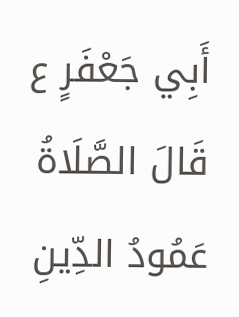أَبِي جَعْفَرٍ ع قَالَ الصَّلَاةُ عَمُودُ الدِّينِ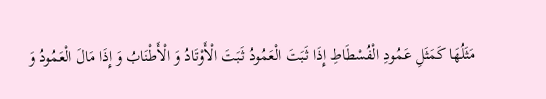مَثَلُهَا كَمَثَلِ عَمُودِ الْفُسْطَاطِ إِذَا ثَبَتَ الْعَمُودُ ثَبَتَ الْأَوْتَادُ وَ الْأَطْنَابُ وَ إِذَا مَالَ الْعَمُودُ وَ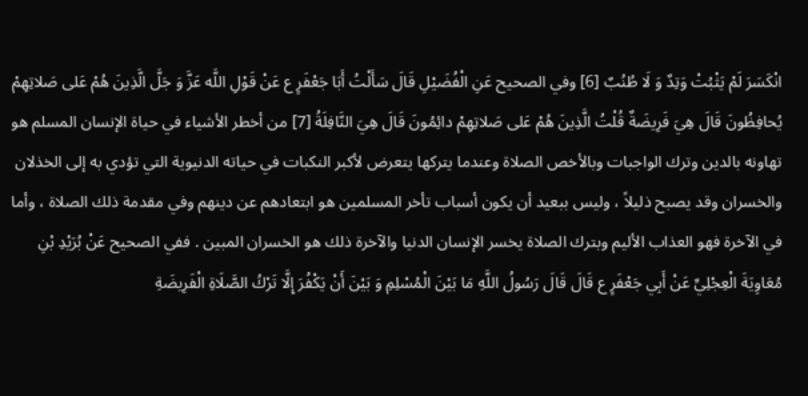انْكَسَرَ لَمْ يَثْبُتْ وَتِدٌ وَ لَا طُنُبٌ [6] وفي الصحيح عَنِ الْفُضَيْلِ قَالَ سَأَلْتُ أَبَا جَعْفَرٍ ع عَنْ قَوْلِ اللَّه عَزَّ وَ جَلَّ الَّذِينَ هُمْ عَلى صَلاتِهِمْ يُحافِظُونَ قَالَ هِيَ فَرِيضَةٌ قُلْتُ الَّذِينَ هُمْ عَلى صَلاتِهِمْ دائِمُونَ قَالَ هِيَ النَّافِلَةُ [7] من أخطر الأشياء في حياة الإنسان المسلم هو تهاونه بالدين وترك الواجبات وبالأخص الصلاة وعندما يتركها يتعرض لأكبر النكبات في حياته الدنيوية التي تؤدي به إلى الخذلان والخسران وقد يصبح ذليلاً ، وليس ببعيد أن يكون أسباب تأخر المسلمين هو ابتعادهم عن دينهم وفي مقدمة ذلك الصلاة ، وأما في الآخرة فهو العذاب الأليم وبترك الصلاة يخسر الإنسان الدنيا والآخرة ذلك هو الخسران المبين . ففي الصحيح عَنْ بُرَيْدِ بْنِ مُعَاوِيَةَ الْعِجْلِيِّ عَنْ أَبِي جَعْفَرٍ ع قَالَ قَالَ رَسُولُ اللَّهِ مَا بَيْنَ الْمُسْلِمِ وَ بَيْنَ أَنْ يَكْفُرَ إِلَّا تَرْكُ الصَّلَاةِ الْفَرِيضَةِ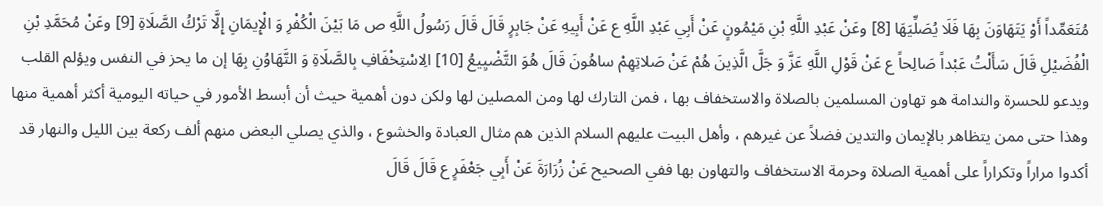مُتَعَمِّداً أَوْ يَتَهَاوَنَ بِهَا فَلَا يُصَلِّيَهَا [8] وعَنْ عَبْدِ اللَّهِ بْنِ مَيْمُونٍ عَنْ أَبِي عَبْدِ اللَّهِ ع عَنْ أَبِيهِ عَنْ جَابِرٍ قَالَ قَالَ رَسُولُ اللَّهِ ص مَا بَيْنَ الْكُفْرِ وَ الْإِيمَانِ إِلَّا تَرْكُ الصَّلَاةِ [9] وعَنْ مُحَمَّدِ بْنِ الْفُضَيْلِ قَالَ سَأَلْتُ عَبْداً صَالِحاً ع عَنْ قَوْلِ اللَّهِ عَزَّ وَ جَلَّ الَّذِينَ هُمْ عَنْ صَلاتِهِمْ ساهُونَ قَالَ هُوَ التَّضْيِيعُ [10] الِاسْتِخْفَافِ بِالصَّلَاةِ وَ التَّهَاوُنِ بِهَا إن ما يحز في النفس ويؤلم القلب ويدعو للحسرة والندامة هو تهاون المسلمين بالصلاة والاستخفاف بها ، فمن التارك لها ومن المصلين لها ولكن دون أهمية حيث أن أبسط الأمور في حياته اليومية أكثر أهمية منها وهذا حتى ممن يتظاهر بالإيمان والتدين فضلاً عن غيرهم ، وأهل البيت عليهم السلام الذين هم مثال العبادة والخشوع ، والذي يصلي البعض منهم ألف ركعة بين الليل والنهار قد أكدوا مراراً وتكراراً على أهمية الصلاة وحرمة الاستخفاف والتهاون بها ففي الصحيح عَنْ زُرَارَةَ عَنْ أَبِي جَعْفَرٍ ع قَالَ قَالَ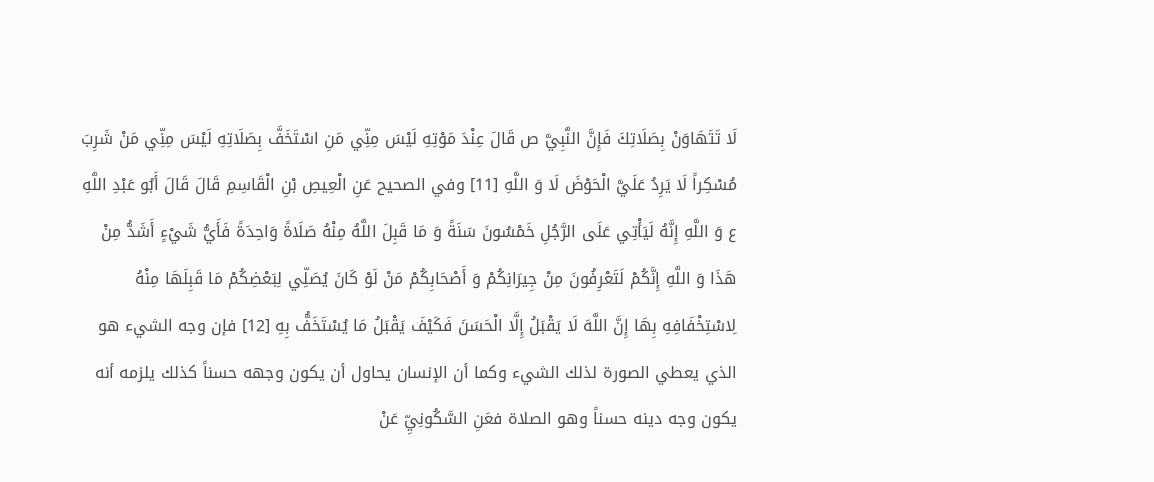لَا تَتَهَاوَنْ بِصَلَاتِكَ فَإِنَّ النَّبِيَّ ص قَالَ عِنْدَ مَوْتِهِ لَيْسَ مِنِّي مَنِ اسْتَخَفَّ بِصَلَاتِهِ لَيْسَ مِنِّي مَنْ شَرِبَ مُسْكِراً لَا يَرِدُ عَلَيَّ الْحَوْضَ لَا وَ اللَّهِ [11] وفي الصحيح عَنِ الْعِيصِ بْنِ الْقَاسِمِ قَالَ قَالَ أَبُو عَبْدِ اللَّهِ ع وَ اللَّهِ إِنَّهُ لَيَأْتِي عَلَى الرَّجُلِ خَمْسُونَ سَنَةً وَ مَا قَبِلَ اللَّهُ مِنْهُ صَلَاةً وَاحِدَةً فَأَيُّ شَيْءٍ أَشَدُّ مِنْ هَذَا وَ اللَّهِ إِنَّكُمْ لَتَعْرِفُونَ مِنْ جِيرَانِكُمْ وَ أَصْحَابِكُمْ مَنْ لَوْ كَانَ يُصَلِّي لِبَعْضِكُمْ مَا قَبِلَهَا مِنْهُ لِاسْتِخْفَافِهِ بِهَا إِنَّ اللَّهَ لَا يَقْبَلُ إِلَّا الْحَسَنَ فَكَيْفَ يَقْبَلُ مَا يُسْتَخَفُّ بِهِ [12] فإن وجه الشيء هو الذي يعطي الصورة لذلك الشيء وكما أن الإنسان يحاول أن يكون وجهه حسناً كذلك يلزمه أنه يكون وجه دينه حسناً وهو الصلاة فعَنِ السَّكُونِيِّ عَنْ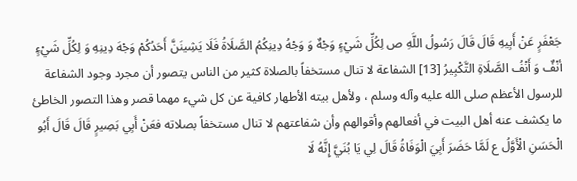جَعْفَرٍ عَنْ أَبِيهِ قَالَ قَالَ رَسُولُ اللَّهِ ص لِكُلِّ شَيْءٍ وَجْهٌ وَ وَجْهُ دِينِكُمُ الصَّلَاةُ فَلَا يَشِينَنَّ أَحَدُكُمْ وَجْهَ دِينِهِ وَ لِكُلِّ شَيْءٍ أنْفٌ وَ أَنْفُ الصَّلَاةِ التَّكْبِيرُ [13] الشفاعة لا تنال مستخفاً بالصلاة كثير من الناس يتصور أن مجرد وجود الشفاعة للرسول الأعظم صلى الله عليه وآله وسلم ، ولأهل بيته الأطهار كافية عن كل شيء مهما قصر وهذا التصور الخاطئ ما يكشف عنه أهل البيت في أفعالهم وأقوالهم وأن شفاعتهم لا تنال مستخفاً بصلاته فعَنْ أَبِي بَصِيرٍ قَالَ قَالَ أَبُو الْحَسَنِ الْأَوَّلُ ع لَمَّا حَضَرَ أَبِيَ الْوَفَاةُ قَالَ لِي يَا بُنَيَّ إِنَّهُ لَا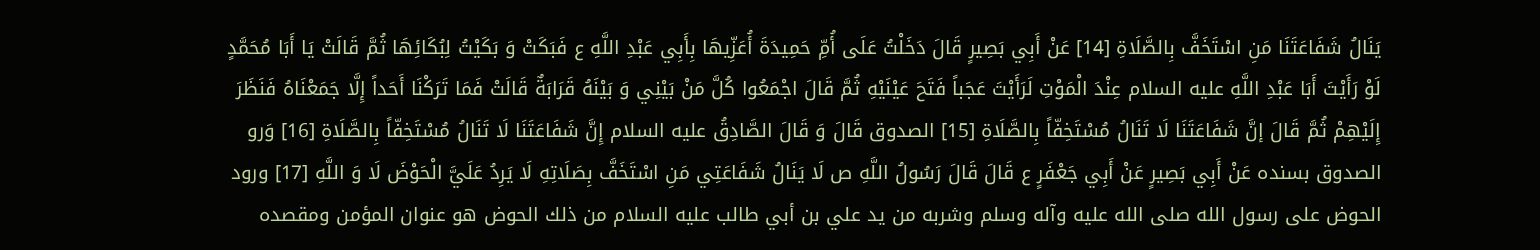يَنَالُ شَفَاعَتَنَا مَنِ اسْتَخَفَّ بِالصَّلَاةِ [14] عَنْ أَبِي بَصِيرٍ قَالَ دَخَلْتُ عَلَى أُمِّ حَمِيدَةَ أُعَزِّيهَا بِأَبِي عَبْدِ اللَّهِ ع فَبَكَتْ وَ بَكَيْتُ لِبُكَائِهَا ثُمَّ قَالَتْ يَا أَبَا مُحَمَّدٍ لَوْ رَأَيْتَ أَبَا عَبْدِ اللَّهِ عليه السلام عِنْدَ الْمَوْتِ لَرَأَيْتَ عَجَباً فَتَحَ عَيْنَيْهِ ثُمَّ قَالَ اجْمَعُوا كُلَّ مَنْ بَيْنِي وَ بَيْنَهُ قَرَابَةٌ قَالَتْ فَمَا تَرَكْنَا أَحَداً إِلَّا جَمَعْنَاهُ فَنَظَرَ إِلَيْهِمْ ثُمَّ قَالَ إنَّ شَفَاعَتَنَا لَا تَنَالُ مُسْتَخِفّاً بِالصَّلَاةِ [15] الصدوق قَالَ وَ قَالَ الصَّادِقُ عليه السلام إِنَّ شَفَاعَتَنَا لَا تَنَالُ مُسْتَخِفّاً بِالصَّلَاةِ [16] وَرو الصدوق بسنده عَنْ أَبِي بَصِيرٍ عَنْ أَبِي جَعْفَرٍ ع قَالَ قَالَ رَسُولُ اللَّهِ ص لَا يَنَالُ شَفَاعَتِي مَنِ اسْتَخَفَّ بِصَلَاتِهِ لَا يَرِدُ عَلَيَّ الْحَوْضَ لَا وَ اللَّهِ [17] ورود الحوض على رسول الله صلى الله عليه وآله وسلم وشربه من يد علي بن أبي طالب عليه السلام من ذلك الحوض هو عنوان المؤمن ومقصده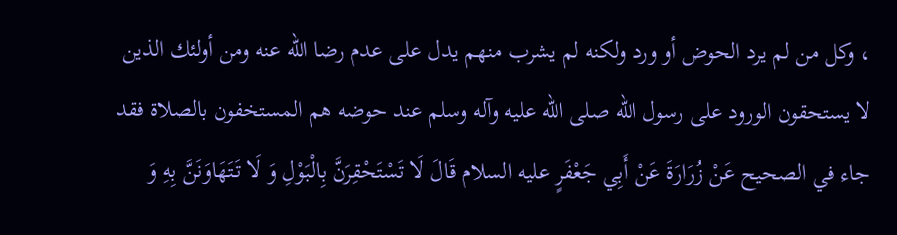، وكل من لم يرد الحوض أو ورد ولكنه لم يشرب منهم يدل على عدم رضا الله عنه ومن أولئك الذين لا يستحقون الورود على رسول الله صلى الله عليه وآله وسلم عند حوضه هم المستخفون بالصلاة فقد جاء في الصحيح عَنْ زُرَارَةَ عَنْ أَبِي جَعْفَرٍ عليه السلام قَالَ لَا تَسْتَحْقِرَنَّ بِالْبَوْلِ وَ لَا تَتَهَاوَنَنَّ بِهِ وَ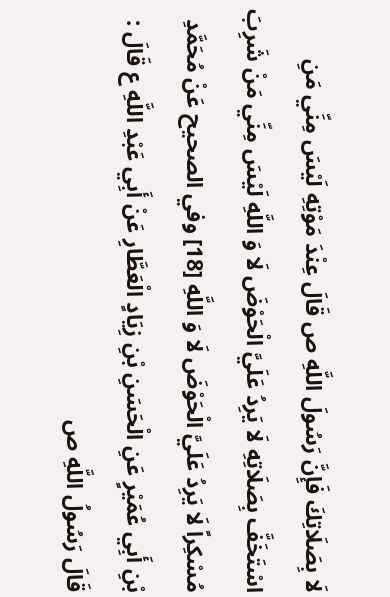لَا بِصَلَاتِكَ فَإِنَّ رَسُولَ اللَّهِ ص قَالَ عِنْدَ مَوْتِهِ لَيْسَ مِنِّي مَنِ اسْتَخَفَّ بِصَلَاتِهِ لَا يَرِدُ عَلَيَّ الْحَوْضَ لَا وَ اللَّهِ لَيْسَ مِنِّي مَنْ شَرِبَ مُسْكِراً لَا يَرِدُ عَلَيَّ الْحَوْضَ لَا وَ اللَّهِ [18] وفي الصحيح عَنْ مُحَمَّدِ بْنِ أَبِي عُمَيْرٍ عَنِ الْحَسَنِ بْنِ زِيَادٍ الْعَطَّارِ عَنْ أَبِي عَبْدِ اللَّهِ ع قَالَ : قَالَ رَسُولُ اللَّهِ ص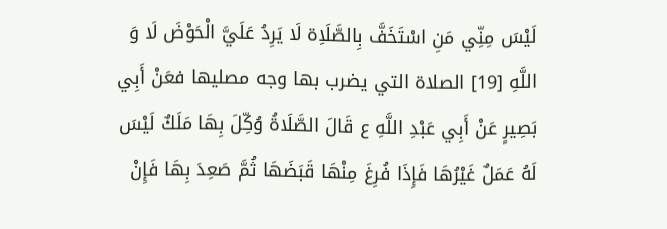لَيْسَ مِنِّي مَنِ اسْتَخَفَّ بِالصَّلَاِة لَا يَرِدُ عَلَيَّ الْحَوْضَ لَا وَ اللَّهِ [19] الصلاة التي يضرب بها وجه مصليها فعَنْ أَبِي بَصِيرٍ عَنْ أَبِي عَبْدِ اللَّهِ ع قَالَ الصَّلَاةُ وُكِّلَ بِهَا مَلَكٌ لَيْسَ لَهُ عَمَلٌ غَيْرُهَا فَإِذَا فُرِغَ مِنْهَا قَبَضَهَا ثُمَّ صَعِدَ بِهَا فَإِنْ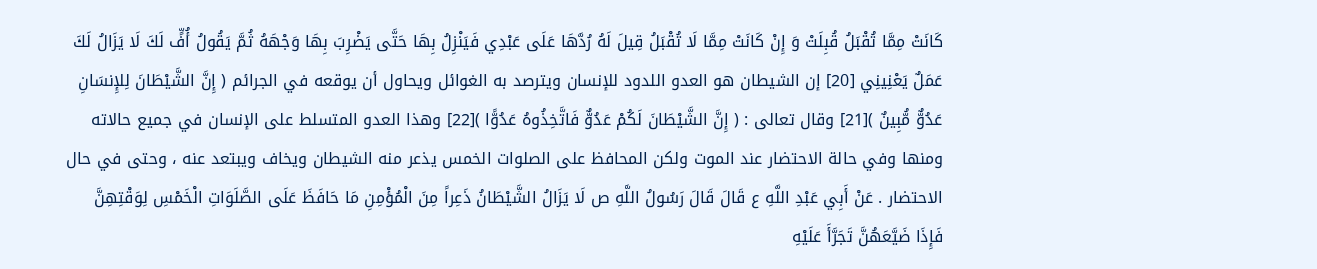كَانَتْ مِمَّا تُقْبَلُ قُبِلَتْ وَ إِنْ كَانَتْ مِمَّا لَا تُقْبَلُ قِيلَ لَهُ رُدَّهَا عَلَى عَبْدِي فَيَنْزِلُ بِهَا حَتَّى يَضْرِبَ بِهَا وَجْهَهُ ثُمَّ يَقُولُ أُفٍّ لَكَ لَا يَزَالُ لَكَ عَمَلٌ يَعْنِينِي [20] إن الشيطان هو العدو اللدود للإنسان ويترصد به الغوائل ويحاول أن يوقعه في الجرائم ( إِنَّ الشَّيْطَانَ لِلإِنسَانِ عَدُوٌّ مُّبِينٌ )[21] وقال تعالى : ( إِنَّ الشَّيْطَانَ لَكُمْ عَدُوٌّ فَاتَّخِذُوهُ عَدُوًّا )[22] وهذا العدو المتسلط على الإنسان في جميع حالاته ومنها وفي حالة الاحتضار عند الموت ولكن المحافظ على الصلوات الخمس يذعر منه الشيطان ويخاف ويبتعد عنه ، وحتى في حال الاحتضار . عَنْ أَبِي عَبْدِ اللَّهِ ع قَالَ قَالَ رَسُولُ اللَّهِ ص لَا يَزَالُ الشَّيْطَانُ ذَعِراً مِنَ الْمُؤْمِنِ مَا حَافَظَ عَلَى الصَّلَوَاتِ الْخَمْسِ لِوَقْتِهِنَّ فَإِذَا ضَيَّعَهُنَّ تَجَرَّأَ عَلَيْهِ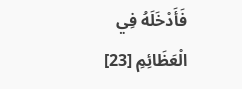فَأَدْخَلَهُ فِي الْعَظَائِمِ [23]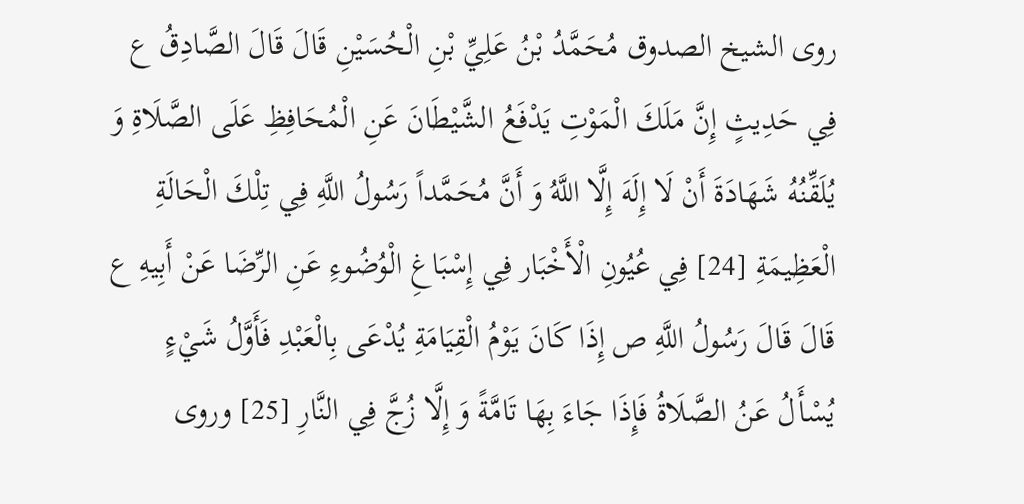روى الشيخ الصدوق مُحَمَّدُ بْنُ عَلِيِّ بْنِ الْحُسَيْنِ قَالَ قَالَ الصَّادِقُ ع فِي حَدِيثٍ إِنَّ مَلَكَ الْمَوْتِ يَدْفَعُ الشَّيْطَانَ عَنِ الْمُحَافِظِ عَلَى الصَّلَاةِ وَ يُلَقِّنُهُ شَهَادَةَ أَنْ لَا إِلَهَ إِلَّا اللَّهُ وَ أَنَّ مُحَمَّداً رَسُولُ اللَّهِ فِي تِلْكَ الْحَالَةِ الْعَظِيمَةِ [24] فِي عُيُونِ الْأَخْبَار فِي إِسْبَاغِ الْوُضُوءِ عَنِ الرِّضَا عَنْ أَبِيهِ ع قَالَ قَالَ رَسُولُ اللَّهِ ص إِذَا كَانَ يَوْمُ الْقِيَامَةِ يُدْعَى بِالْعَبْدِ فَأَوَّلُ شَيْءٍ يُسْأَلُ عَنُ الصَّلَاةُ فَإِذَا جَاءَ بِهَا تَامَّةً وَ إِلَّا زُجَّ فِي النَّارِ [25] وروى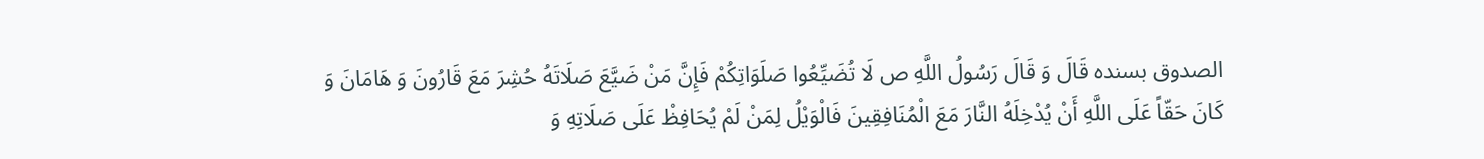الصدوق بسنده قَالَ وَ قَالَ رَسُولُ اللَّهِ ص لَا تُضَيِّعُوا صَلَوَاتِكُمْ فَإِنَّ مَنْ ضَيَّعَ صَلَاتَهُ حُشِرَ مَعَ قَارُونَ وَ هَامَانَ وَ كَانَ حَقّاً عَلَى اللَّهِ أَنْ يُدْخِلَهُ النَّارَ مَعَ الْمُنَافِقِينَ فَالْوَيْلُ لِمَنْ لَمْ يُحَافِظْ عَلَى صَلَاتِهِ وَ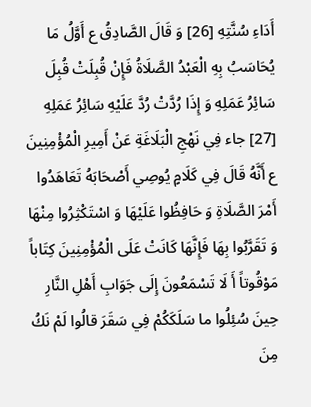أَدَاءِ سُنَّتِهِ [26] وَ قَالَ الصَّادِقُ ع أَوَّلُ مَا يُحَاسَبُ بِهِ الْعَبْدُ الصَّلَاةُ فَإِنْ قُبِلَتْ قُبِلَ سَائِرُ عَمَلِهِ وَ إِذَا رُدَّتْ رُدَّ عَلَيْهِ سَائِرُ عَمَلِهِ [27] جاء فِي نَهْجِ الْبَلَاغَةِ عَنْ أَمِيرِ الْمُؤْمِنِينَ ع أَنَّهُ قَالَ فِي كَلَامٍ يُوصِي أَصْحَابَهُ تَعَاهَدُوا أَمْرَ الصَّلَاةِ وَ حَافِظُوا عَلَيْهَا وَ اسْتَكْثِرُوا مِنْهَا وَ تَقَرَّبُوا بِهَا فَإِنَّهَا كَانَتْ عَلَى الْمُؤْمِنِينَ كِتَاباً مَوْقُوتاً أَ لَا تَسْمَعُونَ إِلَى جَوَابِ أَهْلِ النَّارِ حِينَ سُئِلُوا ما سَلَكَكُمْ فِي سَقَرَ قالُوا لَمْ نَكُ مِنَ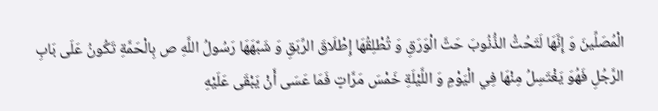الْمُصَلِّينَ وَ إِنَّهَا لَتَحُتُّ الذُّنُوبَ حَتَّ الْوَرَقِ وَ تُطْلِقُهَا إِطْلَاقَ الرِّبَقِ وَ شَبَّهَهَا رَسُولُ اللَّهِ ص بِالْحَمَّةِ تَكُونُ عَلَى بَابِ الرَّجُلِ فَهُوَ يَغْتَسِلُ مِنْهَا فِي الْيَوْمِ وَ اللَّيْلَةِ خَمْسَ مَرَّاتٍ فَمَا عَسَى أَنْ يَبْقَى عَلَيْهِ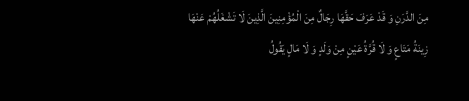مِنَ الدَّرَنِ وَ قَدْ عَرَفَ حَقَّهَا رِجَالٌ مِنَ الْمُؤْمِنِينَ الَّذِينَ لَا تَشْغَلُهُمْ عَنْهَا زِينَةُ مَتَاعٍ وَ لَا قُرَّةُ عَيْنٍ مِنْ وَلَدٍ وَ لَا مَالٍ يَقُولُ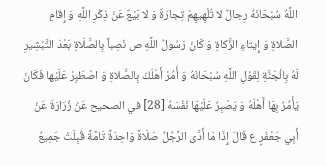اللَّهُ سُبْحَانَهُ رِجالٌ لا تُلْهِيهِمْ تِجارَةٌ وَ لا بَيْعٌ عَنْ ذِكْرِ اللَّهِ وَ إِقامِ الصَّلاةِ وَ إِيتاءِ الزَّكاةِ وَ كَانَ رَسُولُ اللَّهِ ص نَصِباً بِالصَّلَاةِ بَعْدَ التَّبْشِيرِ لَهُ بِالْجَنَّةِ لِقَوْلِ اللَّهِ سُبْحَانَهُ وَ أْمُرْ أَهْلَكَ بِالصَّلاةِ وَ اصْطَبِرْ عَلَيْها فَكَانَ يَأْمُرُ بِهَا أَهْلَهُ وَ يَصْبِرُ عَلَيْهَا نَفْسَهُ [28] في الصحيح عَنْ زُرَارَةَ عَنْ أَبِي جَعْفَرٍ ع قَالَ إِذَا مَا أَدَّى الرَّجُلُ صَلَاةً وَاحِدَةً تَامَّةً قُبِلَتْ جَمِيعُ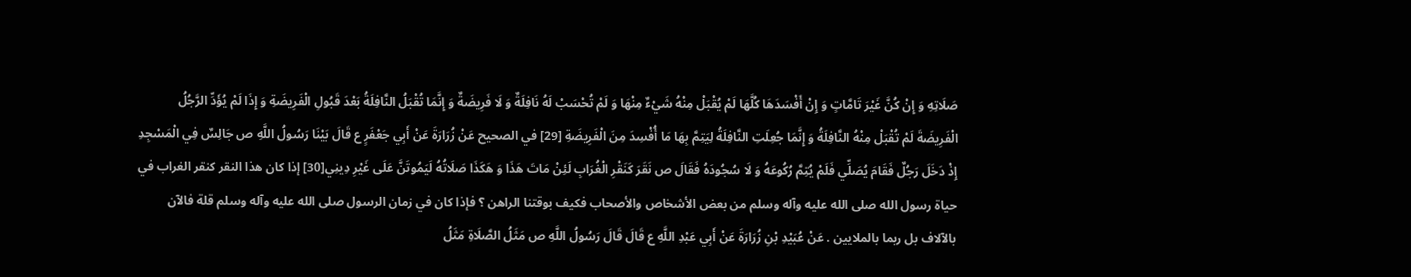صَلَاتِهِ وَ إِنْ كُنَّ غَيْرَ تَامَّاتٍ وَ إِنْ أَفْسَدَهَا كُلَّهَا لَمْ يُقْبَلْ مِنْهُ شَيْءٌ مِنْهَا وَ لَمْ تُحْسَبْ لَهُ نَافِلَةٌ وَ لَا فَرِيضَةٌ وَ إِنَّمَا تُقْبَلُ النَّافِلَةُ بَعْدَ قَبُولِ الْفَرِيضَةِ وَ إِذَا لَمْ يُؤَدِّ الرَّجُلُ الْفَرِيضَةَ لَمْ تُقْبَلْ مِنْهُ النَّافِلَةُ وَ إِنَّمَا جُعِلَتِ النَّافِلَةُ لِيَتِمَّ بِهَا مَا أُفْسِدَ مِنَ الْفَرِيضَةِ [29] في الصحيح عَنْ زُرَارَةَ عَنْ أَبِي جَعْفَرٍ ع قَالَ بَيْنَا رَسُولُ اللَّهِ ص جَالِسٌ فِي الْمَسْجِدِ إِذْ دَخَلَ رَجُلٌ فَقَامَ يُصَلِّي فَلَمْ يُتِمَّ رُكُوعَهُ وَ لَا سُجُودَهُ فَقَالَ ص نَقَرَ كَنَقْرِ الْغُرَابِ لَئِنْ مَاتَ هَذَا وَ هَكَذَا صَلَاتُهُ لَيَمُوتَنَّ عَلَى غَيْرِ دِينِي[30] إذا كان هذا النقر كنقر الغراب في حياة رسول الله صلى الله عليه وآله وسلم من بعض الأشخاص والأصحاب فكيف بوقتنا الراهن ؟ فإذا كان في زمان الرسول صلى الله عليه وآله وسلم قلة فالآن بالآلاف بل ربما بالملايين . عَنْ عُبَيْدِ بْنِ زُرَارَةَ عَنْ أَبِي عَبْدِ اللَّهِ ع قَالَ قَالَ رَسُولُ اللَّهِ ص مَثَلُ الصَّلَاةِ مَثَلُ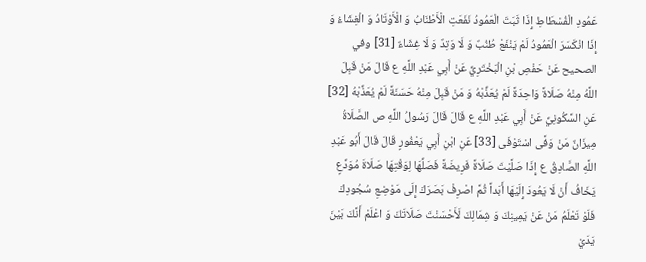عَمُودِ الْفُسْطَاطِ إِذَا ثَبَتَ الْعَمُودُ نَفَعَتِ الْأَطْنَابُ وَ الْأَوْتَادُ وَ الْغِشَاءُ وَ إِذَا انْكَسَرَ الْعَمُودُ لَمْ يَنْفَعْ طُنُبٌ وَ لَا وَتِدٌ وَ لَا غِشَاءٌ [31] وفي الصحيح عَنْ حَفْصِ بْنِ الْبَخْتَرِيِّ عَنْ أَبِي عَبْدِ اللَّهِ ع قَالَ مَنْ قَبِلَ اللَّهُ مِنْهُ صَلَاةً وَاحِدَةً لَمْ يُعَذِّبْهُ وَ مَنْ قَبِلَ مِنْهُ حَسَنَةً لَمْ يُعَذِّبْهُ [32] عَنِ السَّكُونِيِّ عَنْ أَبِي عَبْدِ اللَّهِ ع قَالَ قَالَ رَسُولُ اللَّهِ ص الصَّلَاةُ مِيزَانٌ مَنْ وَفَّى اسْتَوْفَى [33] عَنِ ابْنِ أَبِي يَعْفُورٍ قَالَ قَالَ أَبُو عَبْدِ اللَّهِ الصَّادِقُ ع إِذَا صَلَّيْتَ صَلَاةً فَرِيضَةً فَصَلِّهَا لِوَقْتِهَا صَلَاةَ مُوَدِّعٍ يَخَافُ أَنْ لَا يَعُودَ إِلَيْهَا أَبَداً ثُمَّ اصْرِفْ بَصَرَكَ إِلَى مَوْضِعِ سُجُودِكَ فَلَوْ تَعْلَمُ مَنْ عَنْ يَمِينِكَ وَ شِمَالِكَ لَأَحْسَنْتَ صَلَاتَكَ وَ اعْلَمْ أَنَّكَ بَيْنَ يَدَيْ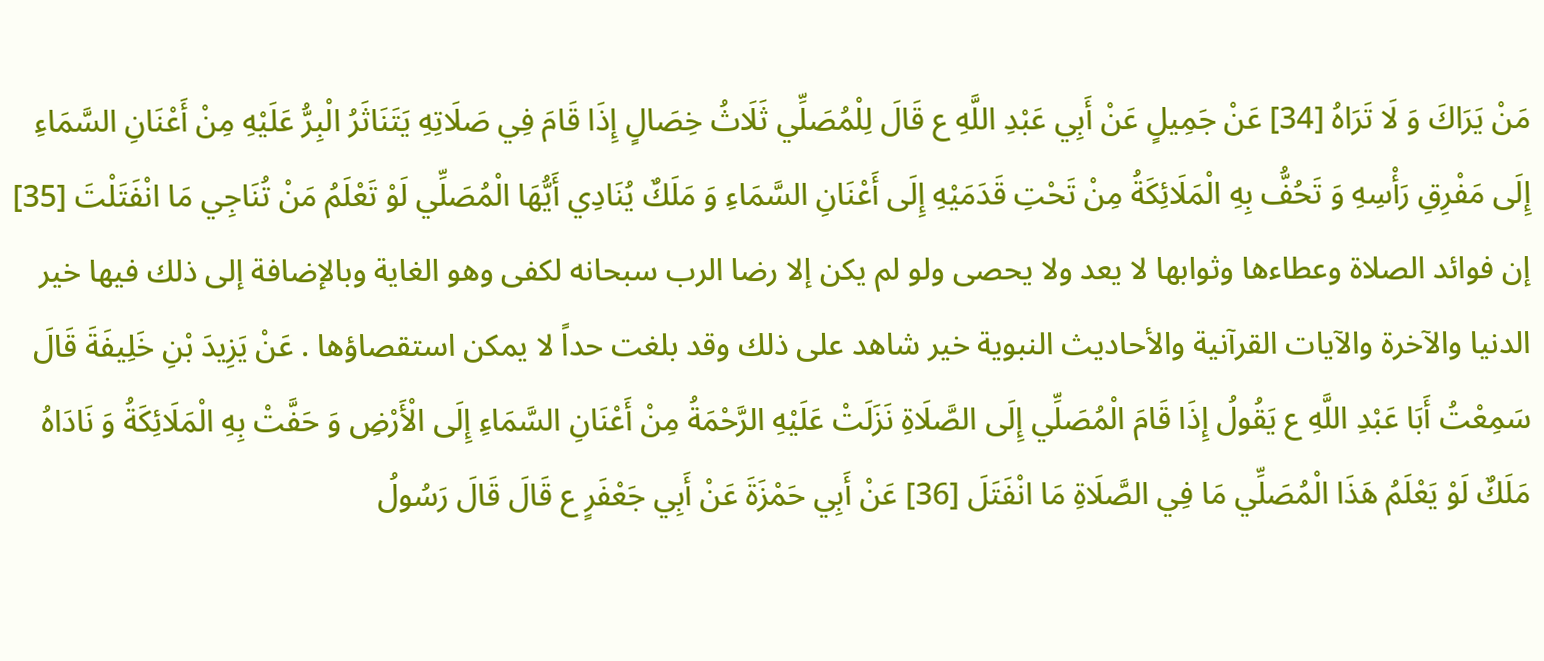مَنْ يَرَاكَ وَ لَا تَرَاهُ [34] عَنْ جَمِيلٍ عَنْ أَبِي عَبْدِ اللَّهِ ع قَالَ لِلْمُصَلِّي ثَلَاثُ خِصَالٍ إِذَا قَامَ فِي صَلَاتِهِ يَتَنَاثَرُ الْبِرُّ عَلَيْهِ مِنْ أَعْنَانِ السَّمَاءِ إِلَى مَفْرِقِ رَأْسِهِ وَ تَحُفُّ بِهِ الْمَلَائِكَةُ مِنْ تَحْتِ قَدَمَيْهِ إِلَى أَعْنَانِ السَّمَاءِ وَ مَلَكٌ يُنَادِي أَيُّهَا الْمُصَلِّي لَوْ تَعْلَمُ مَنْ تُنَاجِي مَا انْفَتَلْتَ [35] إن فوائد الصلاة وعطاءها وثوابها لا يعد ولا يحصى ولو لم يكن إلا رضا الرب سبحانه لكفى وهو الغاية وبالإضافة إلى ذلك فيها خير الدنيا والآخرة والآيات القرآنية والأحاديث النبوية خير شاهد على ذلك وقد بلغت حداً لا يمكن استقصاؤها . عَنْ يَزِيدَ بْنِ خَلِيفَةَ قَالَ سَمِعْتُ أَبَا عَبْدِ اللَّهِ ع يَقُولُ إِذَا قَامَ الْمُصَلِّي إِلَى الصَّلَاةِ نَزَلَتْ عَلَيْهِ الرَّحْمَةُ مِنْ أَعْنَانِ السَّمَاءِ إِلَى الْأَرْضِ وَ حَفَّتْ بِهِ الْمَلَائِكَةُ وَ نَادَاهُ مَلَكٌ لَوْ يَعْلَمُ هَذَا الْمُصَلِّي مَا فِي الصَّلَاةِ مَا انْفَتَلَ [36] عَنْ أَبِي حَمْزَةَ عَنْ أَبِي جَعْفَرٍ ع قَالَ قَالَ رَسُولُ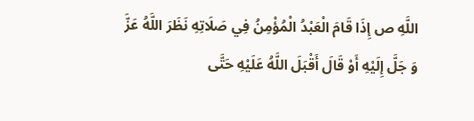اللَّهِ ص إِذَا قَامَ الْعَبْدُ الْمُؤْمِنُ فِي صَلَاتِهِ نَظَرَ اللَّهُ عَزَّ وَ جَلَّ إِلَيْهِ أَوْ قَالَ أَقْبَلَ اللَّهُ عَلَيْهِ حَتَّى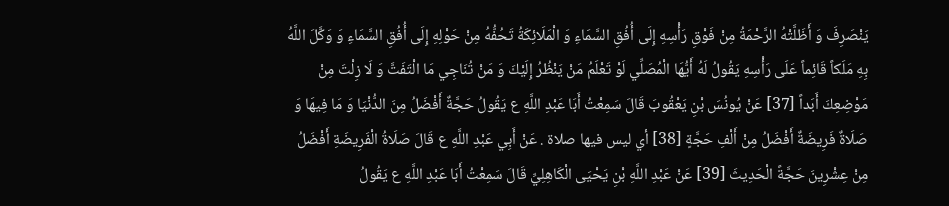يَنْصَرِفَ وَ أَظَلَّتْهُ الرَّحْمَةُ مِنْ فَوْقِ رَأْسِهِ إِلَى أُفُقِ السَّمَاءِ وَ الْمَلَائِكَةُ تَحُفُّهُ مِنْ حَوْلِهِ إِلَى أُفُقِ السَّمَاءِ وَ وَكَّلَ اللَّهُ بِهِ مَلَكاً قَائِماً عَلَى رَأْسِهِ يَقُولُ لَهُ أَيُّهَا الْمُصَلِّي لَوْ تَعْلَمُ مَنْ يَنْظُرُ إِلَيْكَ وَ مَنْ تُنَاجِي مَا الْتَفَتَّ وَ لَا زِلْتَ مِنْ مَوْضِعِكَ أَبَداً [37] عَنْ يُونُسَ بْنِ يَعْقُوبَ قَالَ سَمِعْتُ أَبَا عَبْدِ اللَّهِ ع يَقُولُ حَجَّةٌ أَفْضَلُ مِنَ الدُّنْيَا وَ مَا فِيهَا وَ صَلَاةٌ فَرِيضَةٌ أَفْضَلُ مِنْ أَلْفِ حَجَّةٍ [38] أي ليس فيها صلاة . عَنْ أَبِي عَبْدِ اللَّهِ ع قَالَ صَلَاةُ الْفَرِيضَةِ أَفْضَلُ مِنْ عِشْرِينَ حَجَّةً الْحَدِيثَ [39] عَنْ عَبْدِ اللَّهِ بْنِ يَحْيَى الْكَاهِلِيِّ قَالَ سَمِعْتُ أَبَا عَبْدِ اللَّهِ ع يَقُولُ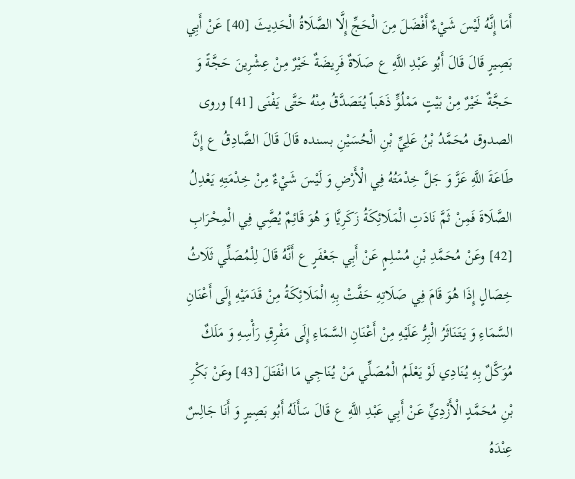أَمَا إِنَّهُ لَيْسَ شَيْءٌ أَفْضَلَ مِنَ الْحَجِّ إِلَّا الصَّلَاةُ الْحَدِيثَ [40] عَنْ أَبِي بَصِيرٍ قَالَ قَالَ أَبُو عَبْدِ اللَّهِ ع صَلَاةٌ فَرِيضَةٌ خَيْرٌ مِنْ عِشْرِينَ حَجَّةً وَ حَجَّةٌ خَيْرٌ مِنْ بَيْتٍ مَمْلُوٍّ ذَهَباً يُتَصَدَّقُ مِنْهُ حَتَّى يَفْنَى [41] وروى الصدوق مُحَمَّدُ بْنُ عَلِيِّ بْنِ الْحُسَيْنِ بسنده قَالَ قَالَ الصَّادِقُ ع إِنَّ طَاعَةَ اللَّهِ عَزَّ وَ جَلَّ خِدْمَتُهُ فِي الْأَرْضِ وَ لَيْسَ شَيْءٌ مِنْ خِدْمَتِهِ يَعْدِلُ الصَّلَاةَ فَمِنْ ثَمَّ نَادَتِ الْمَلَائِكَةُ زَكَرِيَّا وَ هُوَ قَائِمٌ يُصَِّي فِي الْمِحْرَابِ [42] وعَنْ مُحَمَّدِ بْنِ مُسْلِمٍ عَنْ أَبِي جَعْفَرٍ ع أَنَّهُ قَالَ لِلْمُصَلِّي ثَلَاثُ خِصَالٍ إِذَا هُوَ قَامَ فِي صَلَاتِهِ حَفَّتْ بِهِ الْمَلَائِكَةُ مِنْ قَدَمَيْهِ إِلَى أَعْنَانِ السَّمَاءِ وَ يَتَنَاثَرُ الْبِرُّ عَلَيْهِ مِنْ أَعْنَانِ السَّمَاءِ إِلَى مَفْرِقِ رَأْسِهِ وَ مَلَكٌ مُوَكَّلٌ بِهِ يُنَادِي لَوْ يَعْلَمُ الْمُصَلِّي مَنْ يُنَاجِي مَا انْفَتَلَ [43] وعَنْ بَكْرِ بْنِ مُحَمَّدٍ الْأَزْدِيِّ عَنْ أَبِي عَبْدِ اللَّهِ ع قَالَ سَأَلَهُ أَبُو بَصِيرٍ وَ أَنَا جَالِسٌ عِنْدَهُ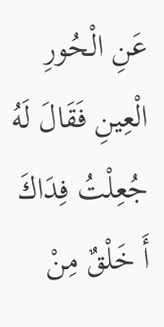عَنِ الْحُورِ الْعِينِ فَقَالَ لَهُ جُعِلْتُ فِدَاكَ أَ خَلْقٌ مِنْ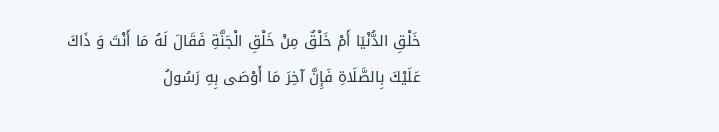خَلْقِ الدُّنْيَا أَمْ خَلْقٌ مِنْ خَلْقِ الْجَنَّةِ فَقَالَ لَهُ مَا أَنْتَ وَ ذَاكَ عَلَيْكَ بِالصَّلَاةِ فَإِنَّ آخِرَ مَا أَوْصَى بِهِ رَسُولُ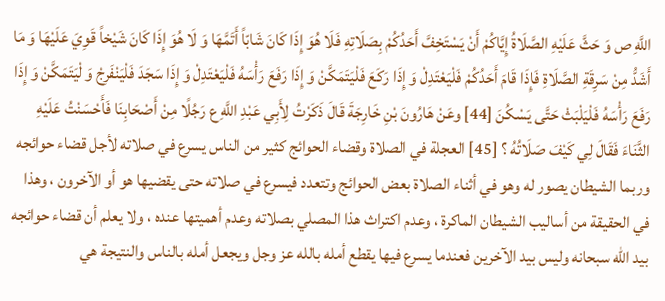اللَّهِ ص وَ حَثَّ عَلَيْهِ الصَّلَاةُ إِيَّاكُمْ أَنْ يَسْتَخِفَّ أَحَدُكُمْ بِصَلَاتِهِ فَلَا هُوَ إِذَا كَانَ شَابّاً أَتَمَّهَا وَ لَا هُوَ إِذَا كَانَ شَيْخاً قَوِيَ عَلَيْهَا وَ مَا أَشَدُّ مِنْ سَرِقَةِ الصَّلَاةِ فَإِذَا قَامَ أَحَدُكُمْ فَلْيَعْتَدِلْ وَ إِذَا رَكَعَ فَلْيَتَمَكَّنْ وَ إِذَا رَفَعَ رَأْسَهُ فَلْيَعْتَدِلْ وَ إِذَا سَجَدَ فَلْيَنْفَرِجْ وَ لْيَتَمَكَّنْ وَ إِذَا رَفَعَ رَأْسَهُ فَلْيَلْبَثْ حَتَّى يَسْكُنَ [44] وعَنْ هَارُونَ بْنِ خَارِجَةَ قَالَ ذَكَرْتُ لِأَبِي عَبْدِ اللَّهِ ع رَجُلًا مِنْ أَصْحَابِنَا فَأَحْسَنْتُ عَلَيْهِ الثَّنَاءَ فَقَالَ لِي كَيْفَ صَلَاتُهُ ؟ [45] العجلة في الصلاة وقضاء الحوائج كثير من الناس يسرع في صلاته لأجل قضاء حوائجه وربما الشيطان يصور له وهو في أثناء الصلاة بعض الحوائج وتتعدد فيسرع في صلاته حتى يقضيها هو أو الآخرون ، وهذا في الحقيقة من أساليب الشيطان الماكرة ، وعدم اكتراث هذا المصلي بصلاته وعدم أهميتها عنده ، ولا يعلم أن قضاء حوائجه بيد الله سبحانه وليس بيد الآخرين فعندما يسرع فيها يقطع أمله بالله عز وجل ويجعل أمله بالناس والنتيجة هي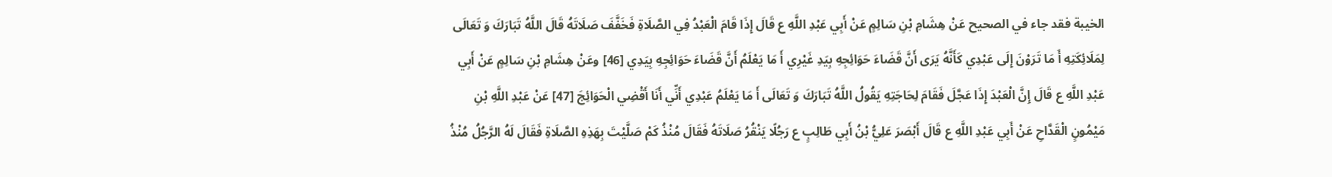الخيبة فقد جاء في الصحيح عَنْ هِشَامِ بْنِ سَالِمٍ عَنْ أَبِي عَبْدِ اللَّهِ ع قَالَ إِذَا قَامَ الْعَبْدُ فِي الصَّلَاةِ فَخَفَّفَ صَلَاتَهُ قَالَ اللَّهُ تَبَارَكَ وَ تَعَالَى لِمَلَائِكَتِهِ أَ مَا تَرَوْنَ إِلَى عَبْدِي كَأَنَّهُ يَرَى أَنَّ قَضَاءَ حَوَائِجِهِ بِيَدِ غَيْرِي أَ مَا يَعْلَمُ أَنَّ قَضَاءَ حَوَائِجِهِ بِيَدِي [46] وعَنْ هِشَامِ بْنِ سَالِمٍ عَنْ أَبِي عَبْدِ اللَّهِ ع قَالَ إِنَّ الْعَبْدَ إِذَا عَجَّلَ فَقَامَ لِحَاجَتِهِ يَقُولُ اللَّهُ تَبَارَكَ وَ تَعَالَى أَ مَا يَعْلَمُ عَبْدِي أَنِّي أَنَا أَقْضِي الْحَوَائِجَ [47] عَنْ عَبْدِ اللَّهِ بْنِ مَيْمُونٍ الْقَدَّاحِ عَنْ أَبِي عَبْدِ اللَّهِ ع قَالَ أَبْصَرَ عَلِيُّ بْنُ أَبِي طَالِبٍ ع رَجُلًا يَنْقُرُ صَلَاتَهُ فَقَالَ مُنْذُ كَمْ صَلَّيْتَ بِهَذِهِ الصَّلَاةِ فَقَالَ لَهُ الرَّجُلُ مُنْذُ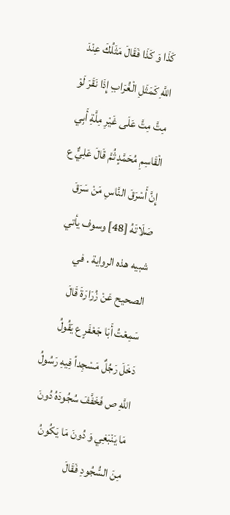كَذَا وَ كَذَا فَقَالَ مَثَلُكَ عِنْدَ اللَّهِ كَمَثَلِ الْغُرَابِ إِذَا نَقَرَ لَوْ مِتَّ مِتَّ عَلَى غَيْرِ مِلَّةِ أَبِي الْقَاسِمِ مُحَمَّدٍ ثُمَّ قَالَ عَلِيٌّ ع إِنَّ أَسْرَقَ النَّاسِ مَنْ سَرَقَ صَلَاتَهُ [48] وسوف يأتي شبيه هذه الرواية . في الصحيح عَنْ زُرَارَةَ قَالَ سَمِعْتُ أَبَا جَعْفَرٍ ع يَقُولُ دَخَلَ رَجُلٌ مَسْجِداً فِيهِ رَسُولُ اللَّهِ ص فَخَفَّفَ سُجُودَهُ دُونَ مَا يَنْبَغِي وَ دُونَ مَا يَكُونُ مِنَ السُّجُودِ فَقَالَ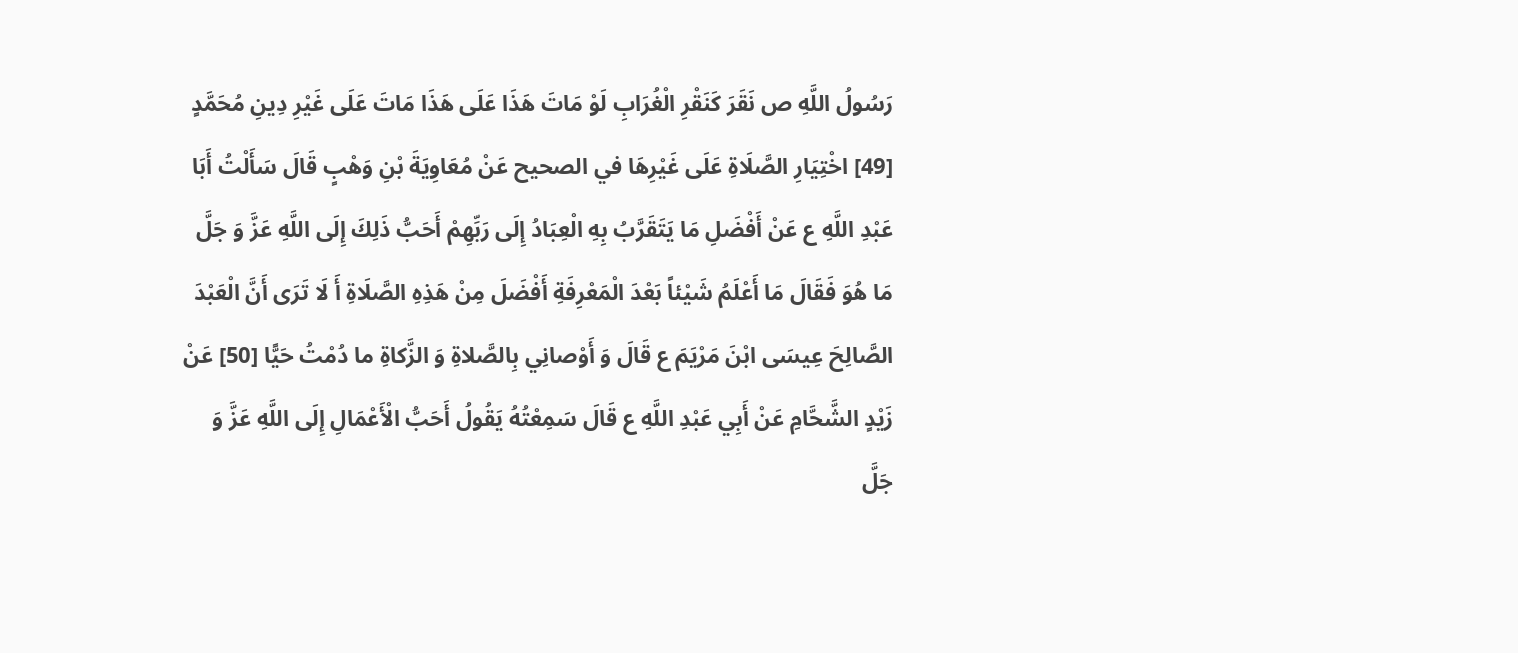رَسُولُ اللَّهِ ص نَقَرَ كَنَقْرِ الْغُرَابِ لَوْ مَاتَ هَذَا عَلَى هَذَا مَاتَ عَلَى غَيْرِ دِينِ مُحَمَّدٍ [49] اخْتِيَارِ الصَّلَاةِ عَلَى غَيْرِهَا في الصحيح عَنْ مُعَاوِيَةَ بْنِ وَهْبٍ قَالَ سَأَلْتُ أَبَا عَبْدِ اللَّهِ ع عَنْ أَفْضَلِ مَا يَتَقَرَّبُ بِهِ الْعِبَادُ إِلَى رَبِّهِمْ أَحَبُّ ذَلِكَ إِلَى اللَّهِ عَزَّ وَ جَلَّ مَا هُوَ فَقَالَ مَا أَعْلَمُ شَيْئاً بَعْدَ الْمَعْرِفَةِ أَفْضَلَ مِنْ هَذِهِ الصَّلَاةِ أَ لَا تَرَى أَنَّ الْعَبْدَ الصَّالِحَ عِيسَى ابْنَ مَرْيَمَ ع قَالَ وَ أَوْصانِي بِالصَّلاةِ وَ الزَّكاةِ ما دُمْتُ حَيًّا [50] عَنْ زَيْدٍ الشَّحَّامِ عَنْ أَبِي عَبْدِ اللَّهِ ع قَالَ سَمِعْتُهُ يَقُولُ أَحَبُّ الْأَعْمَالِ إِلَى اللَّهِ عَزَّ وَ جَلَّ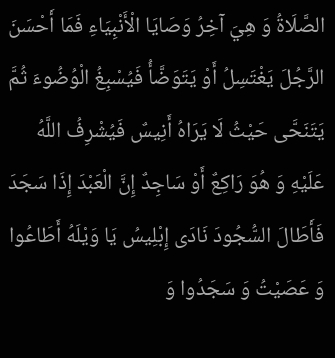الصَّلَاةُ وَ هِيَ آخِرُ وَصَايَا الْأَنْبِيَاءِ فَمَا أَحْسَنَ الرَّجُلَ يَغْتَسِلُ أَوْ يَتَوَضَّأُ فَيُسْبِغُ الْوُضُوءَ ثُمَّ يَتَنَحَّى حَيْثُ لَا يَرَاهُ أَنِيسٌ فَيُشْرِفُ اللَّهُ عَلَيْهِ وَ هُوَ رَاكِعٌ أَوْ سَاجِدٌ إِنَّ الْعَبْدَ إِذَا سَجَدَ فَأَطَالَ السُّجُودَ نَادَى إِبْلِيسُ يَا وَيْلَهُ أَطَاعُوا وَ عَصَيْتُ وَ سَجَدُوا وَ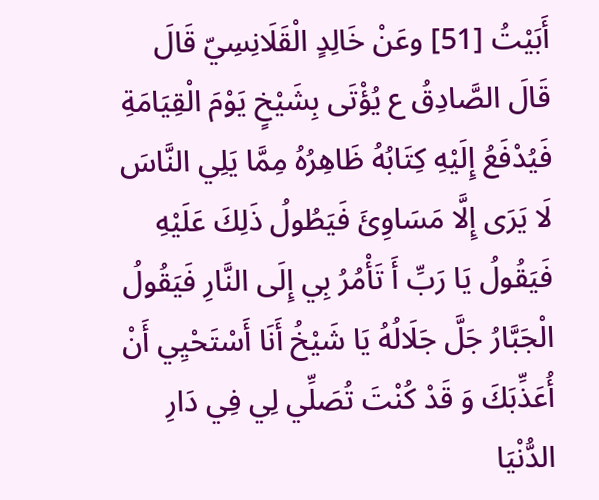أَبَيْتُ [51] وعَنْ خَالِدٍ الْقَلَانِسِيّ قَالَ قَالَ الصَّادِقُ ع يُؤْتَى بِشَيْخٍ يَوْمَ الْقِيَامَةِ فَيُدْفَعُ إِلَيْهِ كِتَابُهُ ظَاهِرُهُ مِمَّا يَلِي النَّاسَ لَا يَرَى إِلَّا مَسَاوِئَ فَيَطُولُ ذَلِكَ عَلَيْهِ فَيَقُولُ يَا رَبِّ أَ تَأْمُرُ بِي إِلَى النَّارِ فَيَقُولُ الْجَبَّارُ جَلَّ جَلَالُهُ يَا شَيْخُ أَنَا أَسْتَحْيِي أَنْ أُعَذِّبَكَ وَ قَدْ كُنْتَ تُصَلِّي لِي فِي دَارِ الدُّنْيَا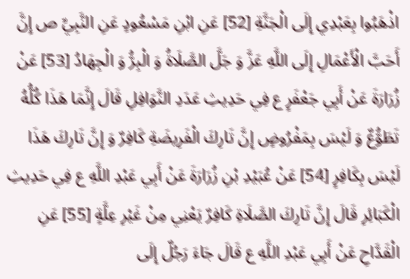اذْهَبُوا بِعَبْدِي إِلَى الْجَنَّةِ [52] عَنِ ابْنِ مَسْعُودٍ عَنِ النَّبِيِّ ص إِنَّ أَحَبَّ الْأَعْمَالِ إِلَى اللَّهِ عَزَّ وَ جَلَّ الصَّلَاةُ وَ الْبِرُّ وَ الْجِهَادُ [53] عَنْ زُرَارَةَ عَنْ أَبِي جَعْفَرٍ ع فِي حَدِيثِ عَدَدِ النَّوَافِلِ قَالَ إِنَّمَا هَذَا كُلُّهُ تَطَوُّعٌ وَ لَيْسَ بِمَفْرُوضٍ إِنَّ تَارِكَ الْفَرِيضَةِ كَافِرٌ وَ إِنَّ تَارِكَ هَذَا لَيْسَ بِكَافِرٍ [54] عَنْ عُبَيْدِ بْنِ زُرَارَةَ عَنْ أَبِي عَبْدِ اللَّهِ ع فِي حَدِيثِ الْكَبَائِرِ قَالَ إِنَّ تَارِكَ الصَّلَاةِ كَافِرٌ يَعْنِي مِنْ غَيْرِ عِلَّةٍ [55] عَنِ الْقَدَّاحِ عَنْ أَبِي عَبْدِ اللَّهِ ع قَالَ جَاءَ رَجُلٌ إِلَى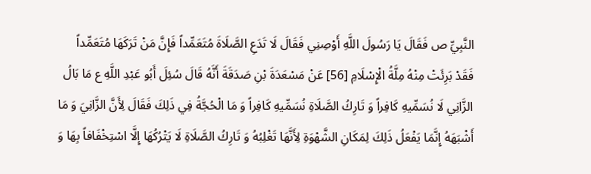النَّبِيِّ ص فَقَالَ يَا رَسُولَ اللَّهِ أَوْصِنِي فَقَالَ لَا تَدَعِ الصَّلَاةَ مُتَعَمِّداً فَإِنَّ مَنْ تَرَكَهَا مُتَعَمِّداً فَقَدْ بَرِئَتْ مِنْهُ مِلَّةُ الْإِسْلَامِ [56] عَنْ مَسْعَدَةَ بْنِ صَدَقَةَ أَنَّهُ قَالَ سُئِلَ أَبُو عَبْدِ اللَّهِ ع مَا بَالُ الزَّانِي لَا نُسَمِّيهِ كَافِراً وَ تَارِكُ الصَّلَاةِ نُسَمِّيهِ كَافِراً وَ مَا الْحُجَّةُ فِي ذَلِكَ فَقَالَ لِأَنَّ الزَّانِيَ وَ مَا أَشْبَهَهُ إِنَّمَا يَفْعَلُ ذَلِكَ لِمَكَانِ الشَّهْوَةِ لِأَنَّهَا تَغْلِبُهُ وَ تَارِكُ الصَّلَاةِ لَا يَتْرُكُهَا إِلَّا اسْتِخْفَافاً بِهَا وَ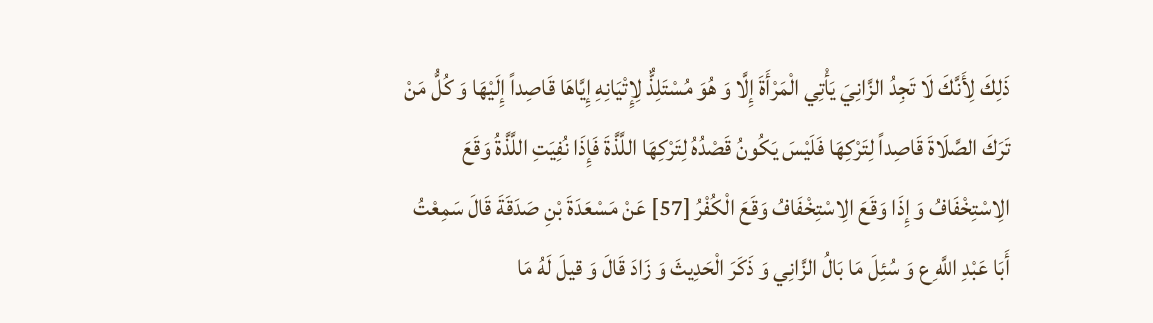ذَلِكَ لِأَنَّكَ لَا تَجِدُ الزَّانِيَ يَأْتِي الْمَرْأَةَ إِلَّا وَ هُوَ مُسْتَلِذٌّ لِإِتْيَانِهِ إِيَّاهَا قَاصِداً إِلَيْهَا وَ كُلُّ مَنْ تَرَكَ الصَّلَاةَ قَاصِداً لِتَرْكِهَا فَلَيْسَ يَكُونُ قَصْدُهُ لِتَرْكِهَا اللَّذَّةَ فَإِذَا نُفِيَتِ اللَّذَّةُ وَقَعَ الِاسْتِخْفَافُ وَ إِذَا وَقَعَ الِاسْتِخْفَافُ وَقَعَ الْكُفْرُ [57] عَنْ مَسْعَدَةَ بْنِ صَدَقَةَ قَالَ سَمِعْتُ أَبَا عَبْدِ اللَّهِ ع وَ سُئِلَ مَا بَالُ الزَّانِي وَ ذَكَرَ الْحَدِيثَ وَ زَادَ قَالَ وَ قيلَ لَهُ مَا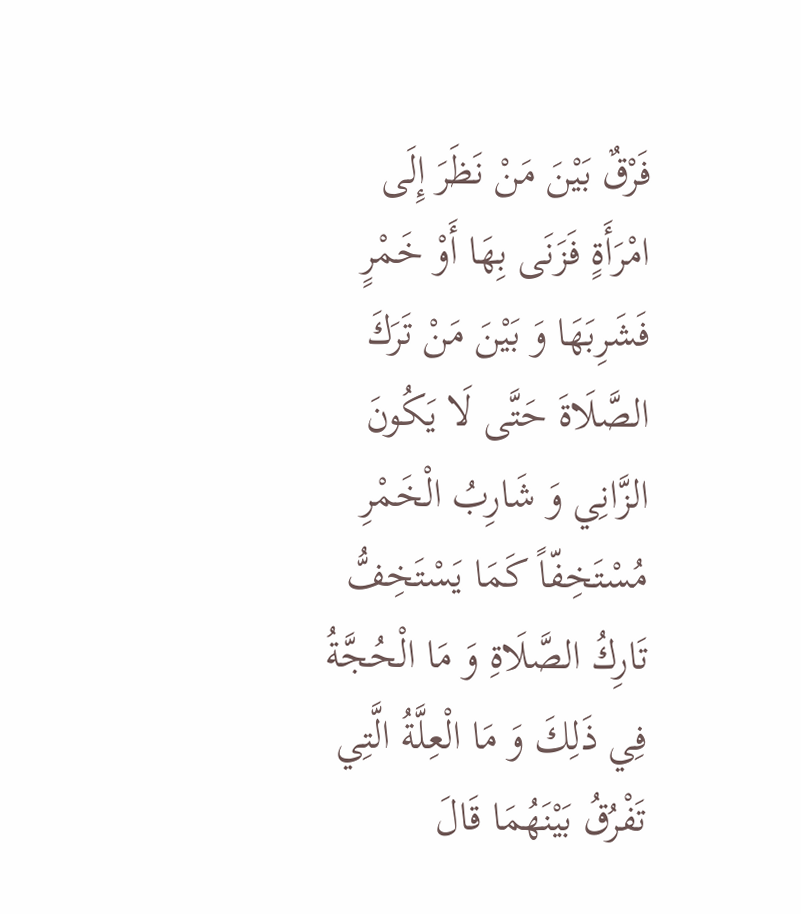فَرْقٌ بَيْنَ مَنْ نَظَرَ إِلَى امْرَأَةٍ فَزَنَى بِهَا أَوْ خَمْرٍ فَشَرِبَهَا وَ بَيْنَ مَنْ تَرَكَ الصَّلَاةَ حَتَّى لَا يَكُونَ الزَّانِي وَ شَارِبُ الْخَمْرِ مُسْتَخِفّاً كَمَا يَسْتَخِفُّ تَارِكُ الصَّلَاةِ وَ مَا الْحُجَّةُ فِي ذَلِكَ وَ مَا الْعِلَّةُ الَّتِي تَفْرُقُ بَيْنَهُمَا قَالَ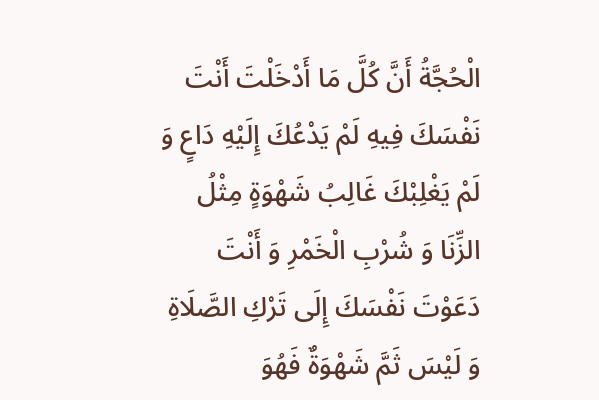الْحُجَّةُ أَنَّ كُلَّ مَا أَدْخَلْتَ أَنْتَ نَفْسَكَ فِيهِ لَمْ يَدْعُكَ إِلَيْهِ دَاعٍ وَ لَمْ يَغْلِبْكَ غَالِبُ شَهْوَةٍ مِثْلُ الزِّنَا وَ شُرْبِ الْخَمْرِ وَ أَنْتَ دَعَوْتَ نَفْسَكَ إِلَى تَرْكِ الصَّلَاةِ وَ لَيْسَ ثَمَّ شَهْوَةٌ فَهُوَ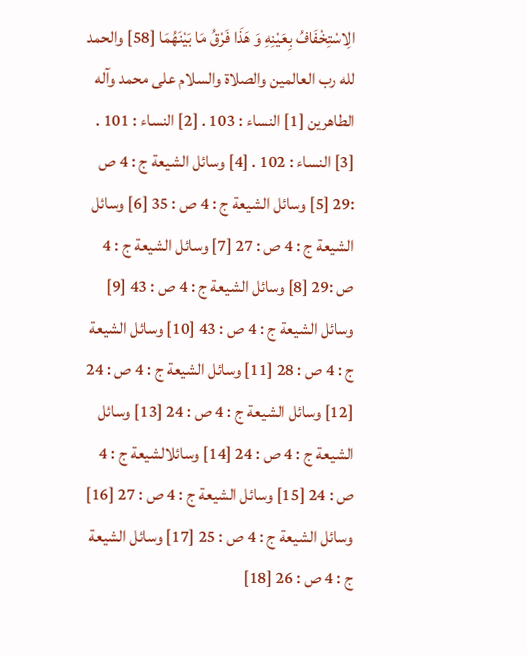الِاسْتِخْفَافُ بِعَيْنِهِ وَ هَذَا فَرْقُ مَا بَيْنَهُمَا [58] والحمد لله رب العالمين والصلاة والسلام على محمد وآله الطاهرين [1] النساء : 103 . [2] النساء : 101 . [3] النساء : 102 . [4] وسائل الشيعة ج : 4 ص :29 [5] وسائل الشيعة ج : 4 ص : 35 [6] وسائل الشيعة ج : 4 ص : 27 [7] وسائل الشيعة ج : 4 ص :29 [8] وسائل الشيعة ج : 4 ص : 43 [9] وسائل الشيعة ج : 4 ص : 43 [10] وسائل الشيعة ج : 4 ص : 28 [11] وسائل الشيعة ج : 4 ص : 24 [12] وسائل الشيعة ج : 4 ص : 24 [13] وسائل الشيعة ج : 4 ص : 24 [14] وسائلالشيعة ج : 4 ص : 24 [15] وسائل الشيعة ج : 4 ص : 27 [16] وسائل الشيعة ج : 4 ص : 25 [17] وسائل الشيعة ج : 4 ص : 26 [18]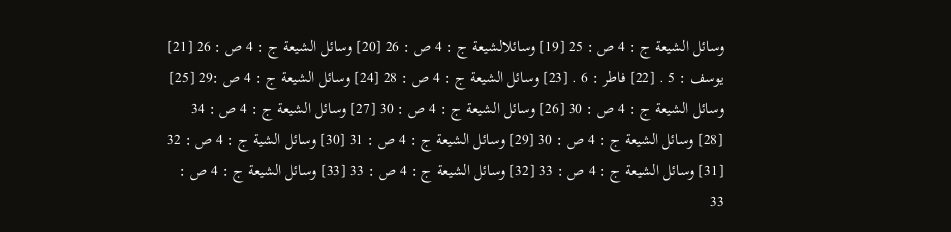وسائل الشيعة ج : 4 ص : 25 [19] وسائلالشيعة ج : 4 ص : 26 [20] وسائل الشيعة ج : 4 ص : 26 [21] يوسف : 5 . [22] فاطر : 6 . [23] وسائل الشيعة ج : 4 ص : 28 [24] وسائل الشيعة ج : 4 ص :29 [25] وسائل الشيعة ج : 4 ص : 30 [26] وسائل الشيعة ج : 4 ص : 30 [27] وسائل الشيعة ج : 4 ص : 34 [28] وسائل الشيعة ج : 4 ص : 30 [29] وسائل الشيعة ج : 4 ص : 31 [30] وسائل الشية ج : 4 ص : 32 [31] وسائل الشيعة ج : 4 ص : 33 [32] وسائل الشيعة ج : 4 ص : 33 [33] وسائل الشيعة ج : 4 ص : 33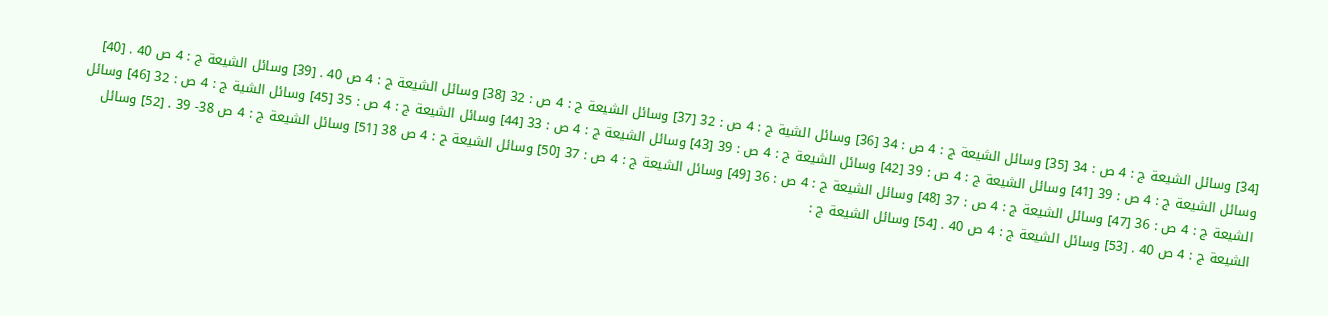[34] وسائل الشيعة ج : 4 ص : 34 [35] وسائل الشيعة ج : 4 ص : 34 [36] وسائل الشية ج : 4 ص : 32 [37] وسائل الشيعة ج : 4 ص : 32 [38] وسائل الشيعة ج : 4 ص 40 . [39] وسائل الشيعة ج : 4 ص 40 . [40] وسائل الشيعة ج : 4 ص : 39 [41] وسائل الشيعة ج : 4 ص : 39 [42] وسائل الشيعة ج : 4 ص : 39 [43] وسائل الشيعة ج : 4 ص : 33 [44] وسائل الشيعة ج : 4 ص : 35 [45] وسائل الشية ج : 4 ص : 32 [46] وسائل الشيعة ج : 4 ص : 36 [47] وسائل الشيعة ج : 4 ص : 37 [48] وسائل الشيعة ج : 4 ص : 36 [49] وسائل الشيعة ج : 4 ص : 37 [50] وسائل الشيعة ج : 4 ص 38 [51] وسائل الشيعة ج : 4 ص 38- 39 . [52] وسائل الشيعة ج : 4 ص 40 . [53] وسائل الشيعة ج : 4 ص 40 . [54] وسائل الشيعة ج :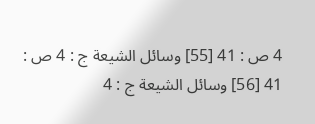4 ص : 41 [55] وسائل الشيعة ج : 4 ص : 41 [56] وسائل الشيعة ج : 4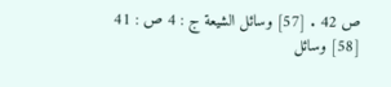ص 42 . [57] وسائل الشيعة ج : 4 ص : 41 [58] وسائل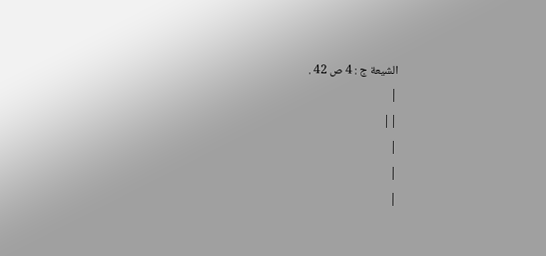الشيعة ج : 4 ص 42 .
|
||
|
|
|